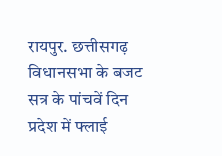रायपुर. छत्तीसगढ़ विधानसभा के बजट सत्र के पांचवें दिन प्रदेश में फ्लाई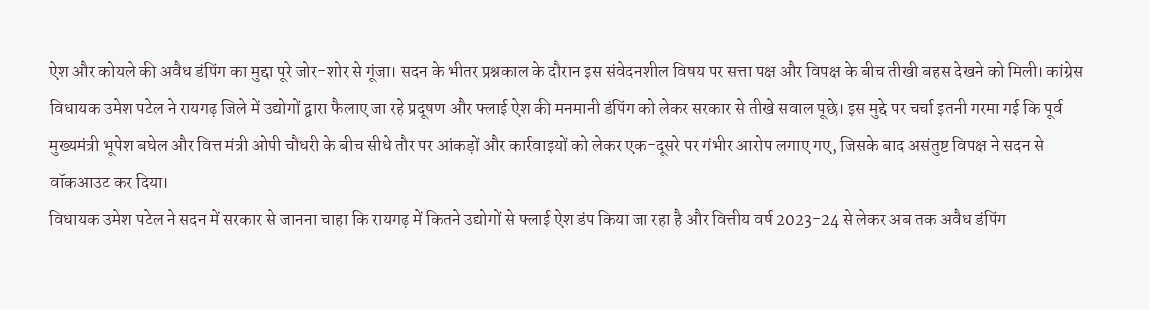ऐश और कोयले की अवैध डंपिंग का मुद्दा पूरे जोर-शोर से गूंजा। सदन के भीतर प्रश्नकाल के दौरान इस संवेदनशील विषय पर सत्ता पक्ष और विपक्ष के बीच तीखी बहस देखने को मिली। कांग्रेस विधायक उमेश पटेल ने रायगढ़ जिले में उद्योगों द्वारा फैलाए जा रहे प्रदूषण और फ्लाई ऐश की मनमानी डंपिंग को लेकर सरकार से तीखे सवाल पूछे। इस मुद्दे पर चर्चा इतनी गरमा गई कि पूर्व मुख्यमंत्री भूपेश बघेल और वित्त मंत्री ओपी चौधरी के बीच सीधे तौर पर आंकड़ों और कार्रवाइयों को लेकर एक-दूसरे पर गंभीर आरोप लगाए गए, जिसके बाद असंतुष्ट विपक्ष ने सदन से वॉकआउट कर दिया।
विधायक उमेश पटेल ने सदन में सरकार से जानना चाहा कि रायगढ़ में कितने उद्योगों से फ्लाई ऐश डंप किया जा रहा है और वित्तीय वर्ष 2023-24 से लेकर अब तक अवैध डंपिंग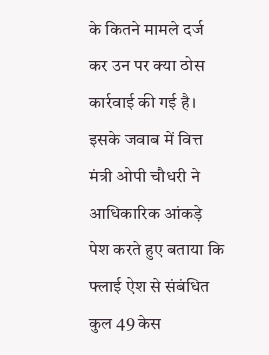के कितने मामले दर्ज कर उन पर क्या ठोस कार्रवाई की गई है। इसके जवाब में वित्त मंत्री ओपी चौधरी ने आधिकारिक आंकड़े पेश करते हुए बताया कि फ्लाई ऐश से संबंधित कुल 49 केस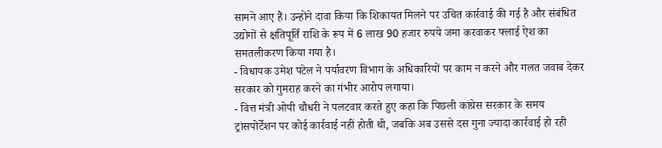सामने आए हैं। उन्होंने दावा किया कि शिकायत मिलने पर उचित कार्रवाई की गई है और संबंधित उद्योगों से क्षतिपूर्ति राशि के रूप में 6 लाख 90 हजार रुपये जमा करवाकर फ्लाई ऐश का समतलीकरण किया गया है।
- विधायक उमेश पटेल ने पर्यावरण विभाग के अधिकारियों पर काम न करने और गलत जवाब देकर सरकार को गुमराह करने का गंभीर आरोप लगाया।
- वित्त मंत्री ओपी चौधरी ने पलटवार करते हुए कहा कि पिछली कांग्रेस सरकार के समय ट्रांसपोर्टेशन पर कोई कार्रवाई नहीं होती थी, जबकि अब उससे दस गुना ज्यादा कार्रवाई हो रही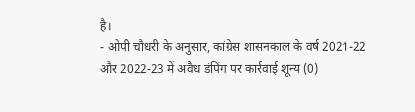है।
- ओपी चौधरी के अनुसार, कांग्रेस शासनकाल के वर्ष 2021-22 और 2022-23 में अवैध डंपिंग पर कार्रवाई शून्य (0)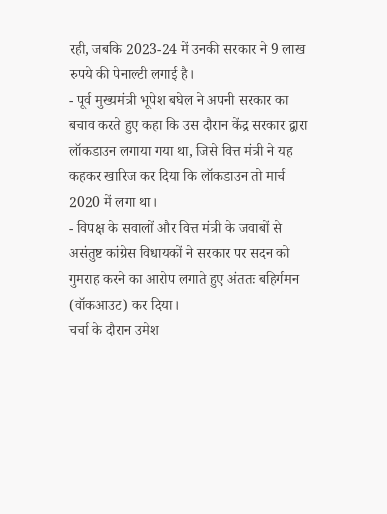रही, जबकि 2023-24 में उनकी सरकार ने 9 लाख रुपये की पेनाल्टी लगाई है।
- पूर्व मुख्यमंत्री भूपेश बघेल ने अपनी सरकार का बचाव करते हुए कहा कि उस दौरान केंद्र सरकार द्वारा लॉकडाउन लगाया गया था, जिसे वित्त मंत्री ने यह कहकर खारिज कर दिया कि लॉकडाउन तो मार्च 2020 में लगा था।
- विपक्ष के सवालों और वित्त मंत्री के जवाबों से असंतुष्ट कांग्रेस विधायकों ने सरकार पर सदन को गुमराह करने का आरोप लगाते हुए अंततः बहिर्गमन (वॉकआउट) कर दिया।
चर्चा के दौरान उमेश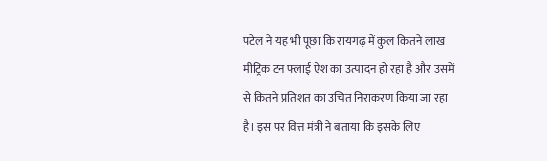पटेल ने यह भी पूछा कि रायगढ़ में कुल कितने लाख मीट्रिक टन फ्लाई ऐश का उत्पादन हो रहा है और उसमें से कितने प्रतिशत का उचित निराकरण किया जा रहा है। इस पर वित्त मंत्री ने बताया कि इसके लिए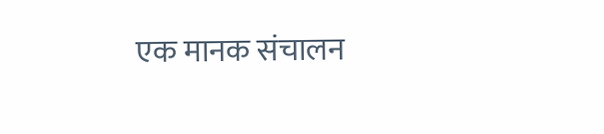एक मानक संचालन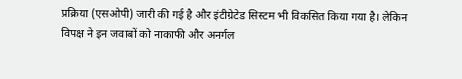प्रक्रिया (एसओपी) जारी की गई है और इंटीग्रेटेड सिस्टम भी विकसित किया गया है। लेकिन विपक्ष ने इन जवाबों को नाकाफी और अनर्गल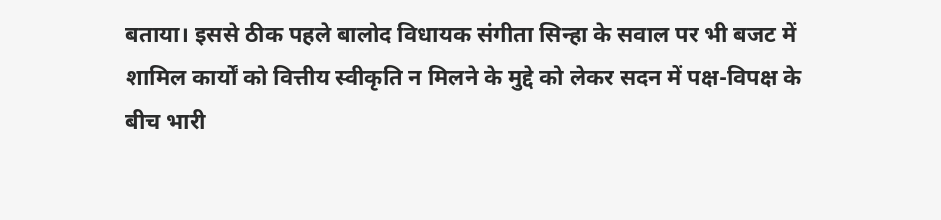बताया। इससे ठीक पहले बालोद विधायक संगीता सिन्हा के सवाल पर भी बजट में शामिल कार्यों को वित्तीय स्वीकृति न मिलने के मुद्दे को लेकर सदन में पक्ष-विपक्ष के बीच भारी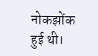नोकझोंक हुई थी।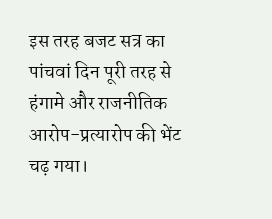इस तरह बजट सत्र का पांचवां दिन पूरी तरह से हंगामे और राजनीतिक आरोप-प्रत्यारोप की भेंट चढ़ गया।